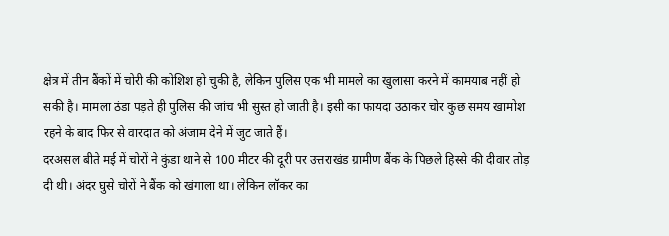क्षेत्र में तीन बैंकों में चोरी की कोशिश हो चुकी है, लेकिन पुलिस एक भी मामले का खुलासा करने में कामयाब नहीं हो सकी है। मामला ठंडा पड़ते ही पुलिस की जांच भी सुस्त हो जाती है। इसी का फायदा उठाकर चोर कुछ समय खामोश रहने के बाद फिर से वारदात को अंजाम देने में जुट जाते हैं।
दरअसल बीते मई में चोरों ने कुंडा थाने से 100 मीटर की दूरी पर उत्तराखंड ग्रामीण बैंक के पिछले हिस्से की दीवार तोड़ दी थी। अंदर घुसे चोरों ने बैंक को खंगाला था। लेकिन लॉकर का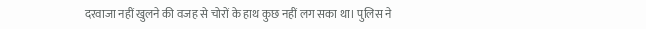दरवाजा नहीं खुलने की वजह से चोरों के हाथ कुछ नहीं लग सका था। पुलिस ने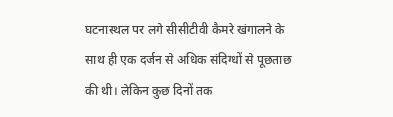घटनास्थल पर लगे सीसीटीवी कैमरे खंगालने के साथ ही एक दर्जन से अधिक संदिग्धों से पूछताछ की थी। लेकिन कुछ दिनों तक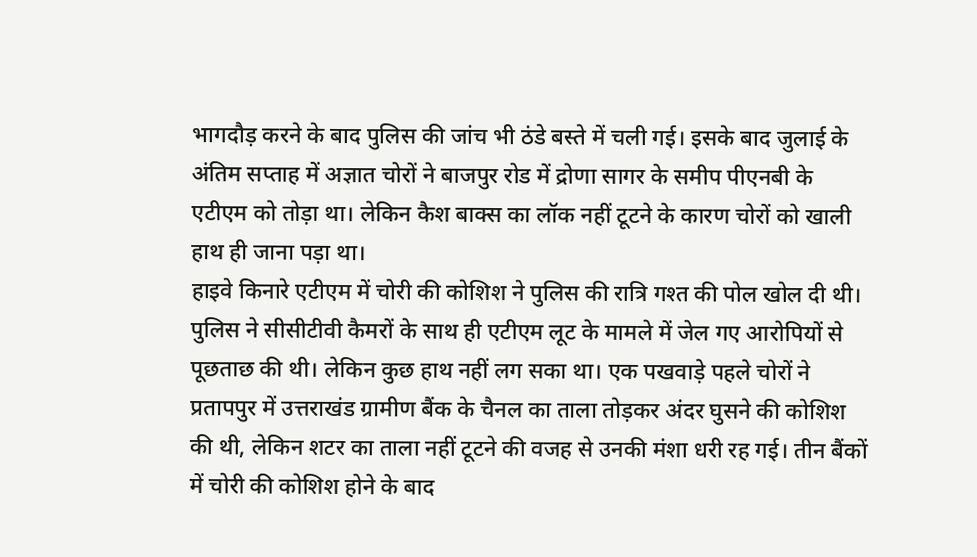भागदौड़ करने के बाद पुलिस की जांच भी ठंडे बस्ते में चली गई। इसके बाद जुलाई के अंतिम सप्ताह में अज्ञात चोरों ने बाजपुर रोड में द्रोणा सागर के समीप पीएनबी के एटीएम को तोड़ा था। लेकिन कैश बाक्स का लॉक नहीं टूटने के कारण चोरों को खाली हाथ ही जाना पड़ा था।
हाइवे किनारे एटीएम में चोरी की कोशिश ने पुलिस की रात्रि गश्त की पोल खोल दी थी। पुलिस ने सीसीटीवी कैमरों के साथ ही एटीएम लूट के मामले में जेल गए आरोपियों से पूछताछ की थी। लेकिन कुछ हाथ नहीं लग सका था। एक पखवाड़े पहले चोरों ने प्रतापपुर में उत्तराखंड ग्रामीण बैंक के चैनल का ताला तोड़कर अंदर घुसने की कोशिश की थी, लेकिन शटर का ताला नहीं टूटने की वजह से उनकी मंशा धरी रह गई। तीन बैंकों में चोरी की कोशिश होने के बाद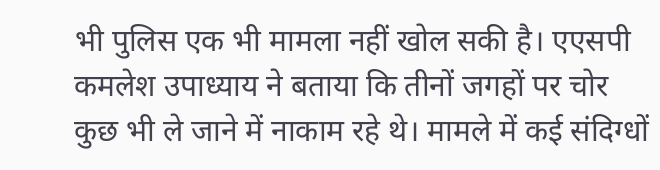भी पुलिस एक भी मामला नहीं खोल सकी है। एएसपी कमलेश उपाध्याय ने बताया कि तीनों जगहों पर चोर कुछ भी ले जाने में नाकाम रहे थे। मामले में कई संदिग्धों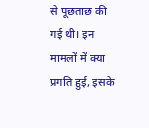से पूछताछ की गई थी। इन मामलों में क्या प्रगति हुई, इसके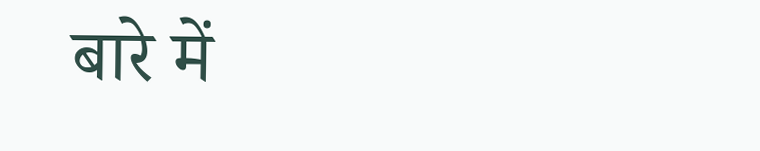बारे में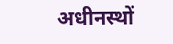अधीनस्थों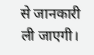से जानकारी ली जाएगी।